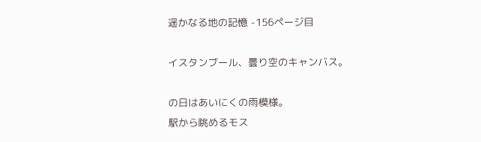遥かなる地の記憶 -156ページ目

イスタンブール、曇り空のキャンバス。

の日はあいにくの雨模様。
駅から眺めるモス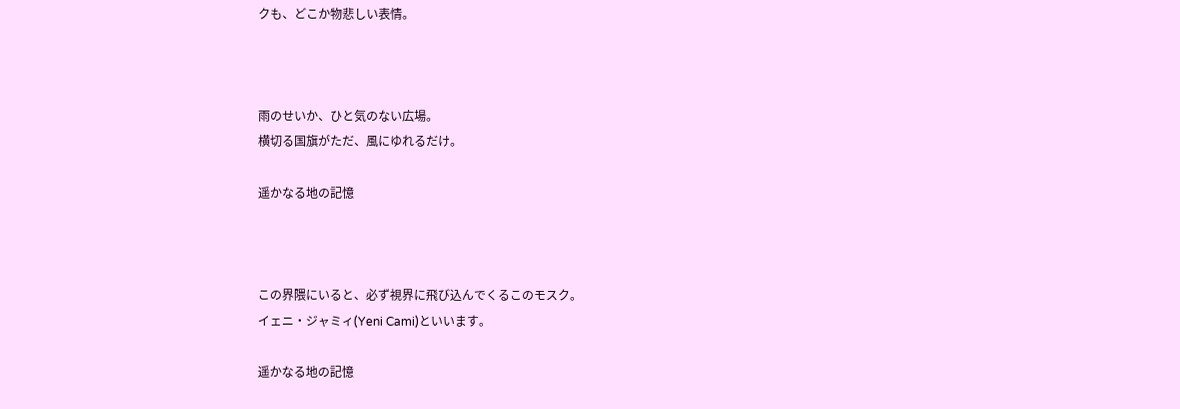クも、どこか物悲しい表情。



雨のせいか、ひと気のない広場。
横切る国旗がただ、風にゆれるだけ。

遥かなる地の記憶



この界隈にいると、必ず視界に飛び込んでくるこのモスク。
イェニ・ジャミィ(Yeni Cami)といいます。

遥かなる地の記憶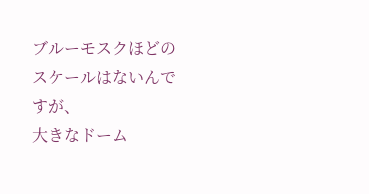ブルーモスクほどのスケールはないんですが、
大きなドーム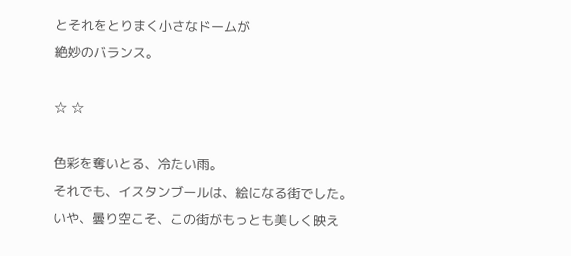とそれをとりまく小さなドームが
絶妙のバランス。

☆ ☆

色彩を奪いとる、冷たい雨。
それでも、イスタンブールは、絵になる街でした。
いや、曇り空こそ、この街がもっとも美しく映え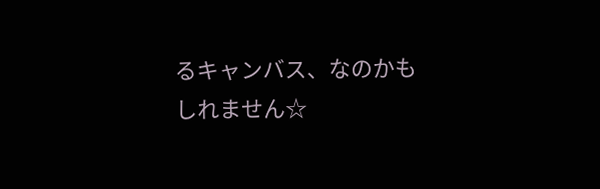るキャンバス、なのかもしれません☆